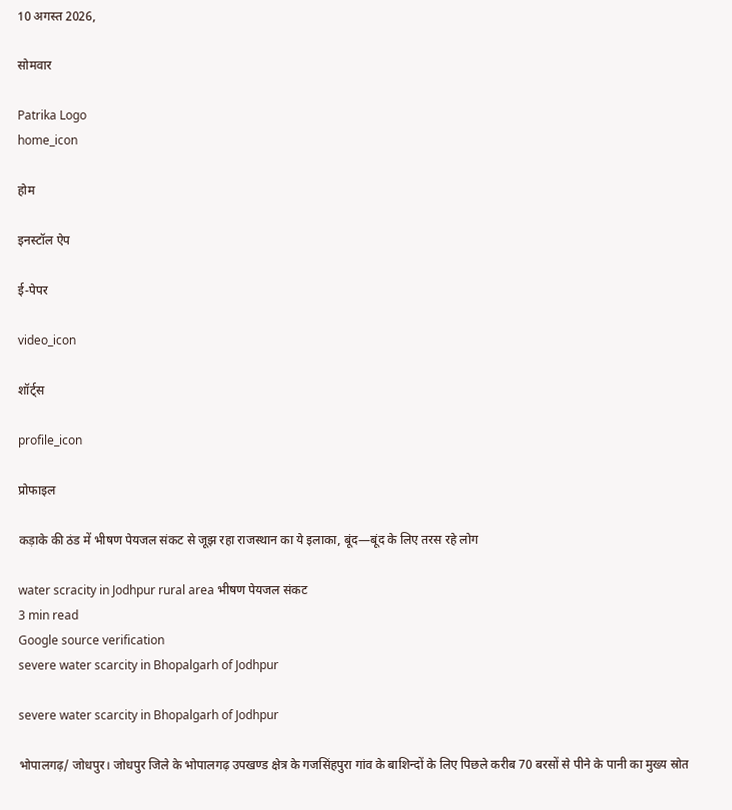10 अगस्त 2026,

सोमवार

Patrika Logo
home_icon

होम

इनस्टॉल ऐप

ई-पेपर

video_icon

शॉर्ट्स

profile_icon

प्रोफाइल

कड़ाके की ठंड में भीषण पेयजल संकट से जूझ रहा राजस्थान का ये इलाका, बूंद—बूंद के लिए तरस रहे लोग

water scracity in Jodhpur rural area भीषण पेयजल संकट
3 min read
Google source verification
severe water scarcity in Bhopalgarh of Jodhpur

severe water scarcity in Bhopalgarh of Jodhpur

भोपालगढ़/ जोधपुर। जोधपुर जिले के भोपालगढ़ उपखण्ड क्षेत्र के गजसिंहपुरा गांव के बाशिन्दों के लिए पिछले करीब 70 बरसों से पीने के पानी का मुख्य स्रोत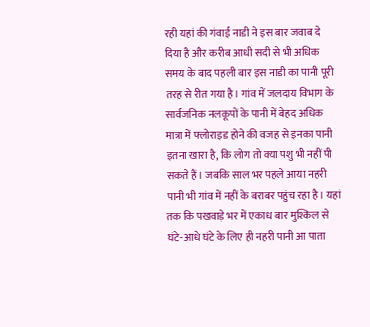रही यहां की गंवाई नाडी ने इस बार जवाब दे दिया है और करीब आधी सदी से भी अधिक समय के बाद पहली बार इस नाडी का पानी पूरी तरह से रीत गया है। गांव में जलदाय विभाग के सार्वजनिक नलकूपों के पानी में बेहद अधिक मात्रा में फ्लोराइड होने की वजह से इनका पानी इतना खारा है, कि लोग तो क्या पशु भी नहीं पी सकते हैं। जबकि साल भर पहले आया नहरी पानी भी गांव में नहीं के बराबर पहुंच रहा है। यहां तक कि पखवाड़े भर में एकाध बार मुश्किल से घंटे-आधे घंटे के लिए ही नहरी पानी आ पाता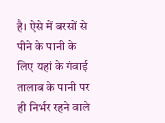है। ऐसे में बरसों से पीने के पानी के लिए यहां के गंवाई तालाब के पानी पर ही निर्भर रहने वाले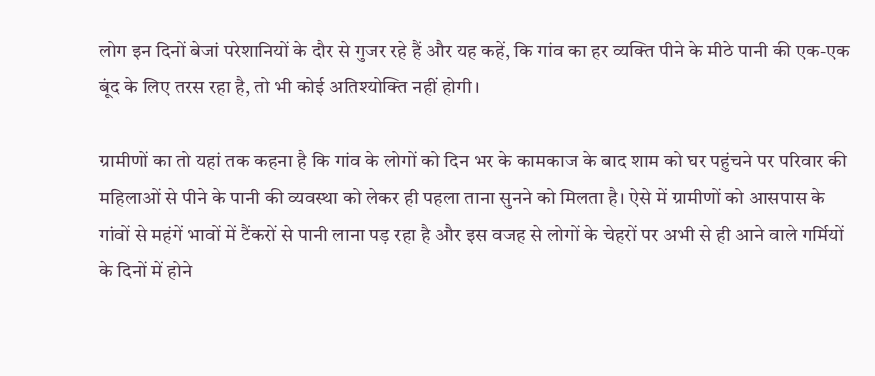लोग इन दिनों बेजां परेशानियों के दौर से गुजर रहे हैं और यह कहें, कि गांव का हर व्यक्ति पीने के मीठे पानी की एक-एक बूंद के लिए तरस रहा है, तो भी कोई अतिश्योक्ति नहीं होगी।

ग्रामीणों का तो यहां तक कहना है कि गांव के लोगों को दिन भर के कामकाज के बाद शाम को घर पहुंचने पर परिवार की महिलाओं से पीने के पानी की व्यवस्था को लेकर ही पहला ताना सुनने को मिलता है। ऐसे में ग्रामीणों को आसपास के गांवों से महंगें भावों में टैंकरों से पानी लाना पड़ रहा है और इस वजह से लोगों के चेहरों पर अभी से ही आने वाले गर्मियों के दिनों में होने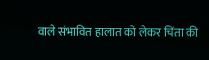वाले संभावित हालात को लेकर चिंता की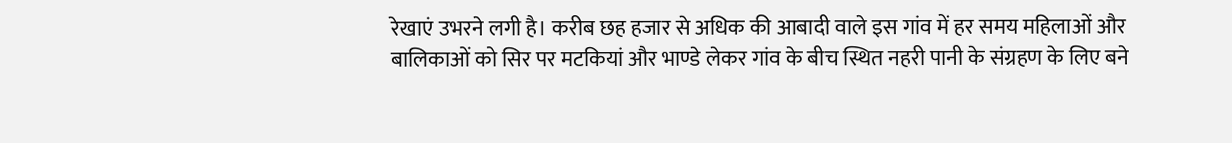रेखाएं उभरने लगी है। करीब छह हजार से अधिक की आबादी वाले इस गांव में हर समय महिलाओं और बालिकाओं को सिर पर मटकियां और भाण्डे लेकर गांव के बीच स्थित नहरी पानी के संग्रहण के लिए बने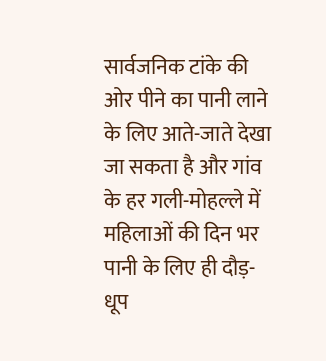सार्वजनिक टांके की ओर पीने का पानी लाने के लिए आते-जाते देखा जा सकता है और गांव के हर गली-मोहल्ले में महिलाओं की दिन भर पानी के लिए ही दौड़-धूप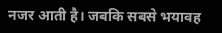नजर आती है। जबकि सबसे भयावह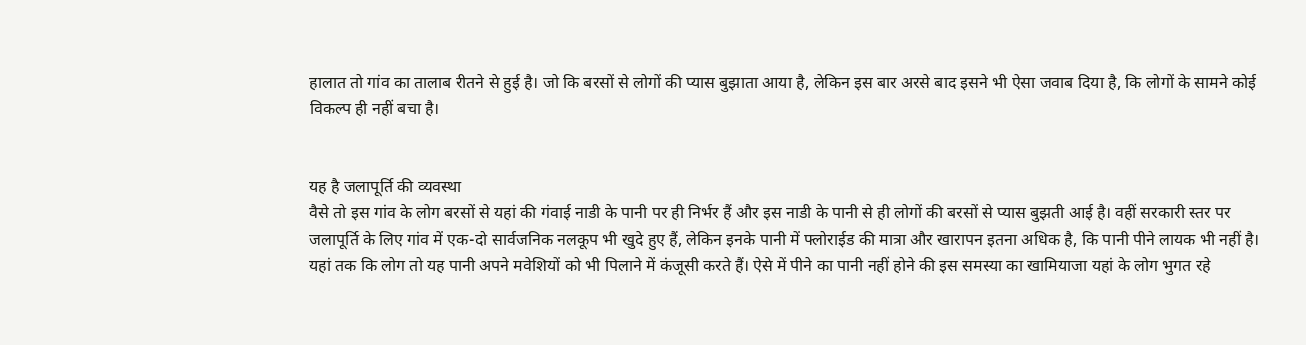हालात तो गांव का तालाब रीतने से हुई है। जो कि बरसों से लोगों की प्यास बुझाता आया है, लेकिन इस बार अरसे बाद इसने भी ऐसा जवाब दिया है, कि लोगों के सामने कोई विकल्प ही नहीं बचा है।


यह है जलापूर्ति की व्यवस्था
वैसे तो इस गांव के लोग बरसों से यहां की गंवाई नाडी के पानी पर ही निर्भर हैं और इस नाडी के पानी से ही लोगों की बरसों से प्यास बुझती आई है। वहीं सरकारी स्तर पर जलापूर्ति के लिए गांव में एक-दो सार्वजनिक नलकूप भी खुदे हुए हैं, लेकिन इनके पानी में फ्लोराईड की मात्रा और खारापन इतना अधिक है, कि पानी पीने लायक भी नहीं है। यहां तक कि लोग तो यह पानी अपने मवेशियों को भी पिलाने में कंजूसी करते हैं। ऐसे में पीने का पानी नहीं होने की इस समस्या का खामियाजा यहां के लोग भुगत रहे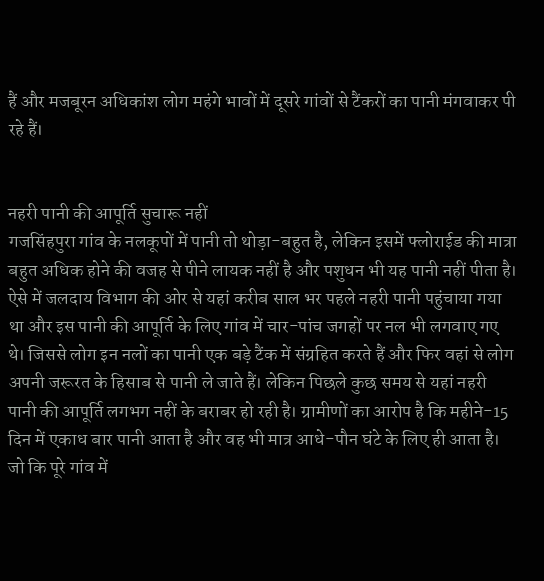हैं और मजबूरन अधिकांश लोग महंगे भावों में दूसरे गांवों से टैंकरों का पानी मंगवाकर पी रहे हैं।


नहरी पानी की आपूर्ति सुचारू नहीं
गजसिंहपुरा गांव के नलकूपों में पानी तो थोड़ा-बहुत है, लेकिन इसमें फ्लोराईड की मात्रा बहुत अधिक होने की वजह से पीने लायक नहीं है और पशुधन भी यह पानी नहीं पीता है। ऐसे में जलदाय विभाग की ओर से यहां करीब साल भर पहले नहरी पानी पहुंचाया गया था और इस पानी की आपूर्ति के लिए गांव में चार-पांच जगहों पर नल भी लगवाए गए थे। जिससे लोग इन नलों का पानी एक बड़े टैंक में संग्रहित करते हैं और फिर वहां से लोग अपनी जरूरत के हिसाब से पानी ले जाते हैं। लेकिन पिछले कुछ समय से यहां नहरी पानी की आपूर्ति लगभग नहीं के बराबर हो रही है। ग्रामीणों का आरोप है कि महीने-15 दिन में एकाध बार पानी आता है और वह भी मात्र आधे-पौन घंटे के लिए ही आता है। जो कि पूरे गांव में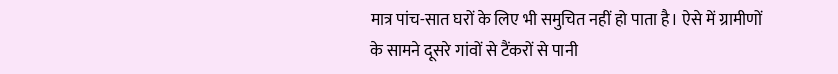मात्र पांच-सात घरों के लिए भी समुचित नहीं हो पाता है। ऐसे में ग्रामीणों के सामने दूसरे गांवों से टैंकरों से पानी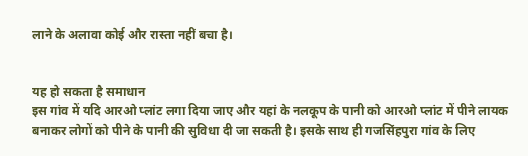लाने के अलावा कोई और रास्ता नहीं बचा है।


यह हो सकता है समाधान
इस गांव में यदि आरओ प्लांट लगा दिया जाए और यहां के नलकूप के पानी को आरओ प्लांट में पीने लायक बनाकर लोगों को पीने के पानी की सुविधा दी जा सकती है। इसके साथ ही गजसिंहपुरा गांव के लिए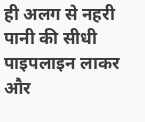ही अलग से नहरी पानी की सीधी पाइपलाइन लाकर और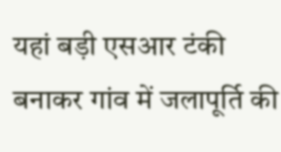यहां बड़ी एसआर टंकी बनाकर गांव में जलापूर्ति की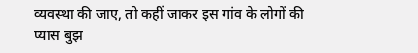व्यवस्था की जाए, तो कहीं जाकर इस गांव के लोगों की प्यास बुझ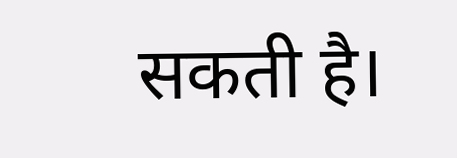सकती है।